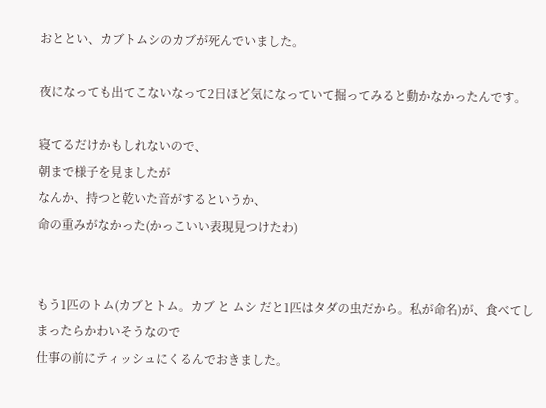おととい、カブトムシのカブが死んでいました。

夜になっても出てこないなって2日ほど気になっていて掘ってみると動かなかったんです。

寝てるだけかもしれないので、
朝まで様子を見ましたが
なんか、持つと乾いた音がするというか、
命の重みがなかった(かっこいい表現見つけたわ)


もう1匹のトム(カブとトム。カブ と ムシ だと1匹はタダの虫だから。私が命名)が、食べてしまったらかわいそうなので
仕事の前にティッシュにくるんでおきました。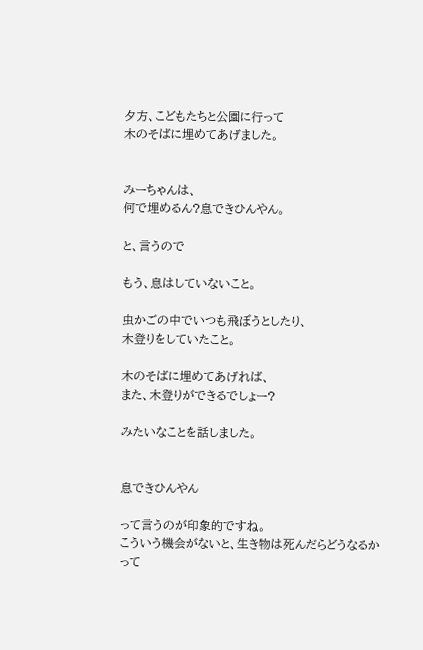夕方、こどもたちと公園に行って
木のそばに埋めてあげました。


みーちゃんは、
何で埋めるん?息できひんやん。

と、言うので

もう、息はしていないこと。

虫かごの中でいつも飛ぼうとしたり、
木登りをしていたこと。

木のそばに埋めてあげれば、
また、木登りができるでしょー?

みたいなことを話しました。


息できひんやん

って言うのが印象的ですね。
こういう機会がないと、生き物は死んだらどうなるかって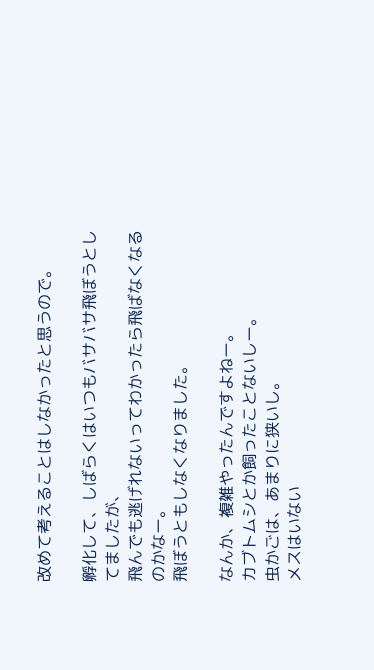改めて考えることはしなかったと思うので。

孵化して、しばらくはいつもバサバサ飛ぼうとしてましたが、
飛んでも逃げれないってわかったら飛ばなくなるのかなー。
飛ぼうともしなくなりました。

なんか、複雑やったんですよねー。
カブトムシとか飼ったことないしー。
虫かごは、あまりに狭いし。
メスはいない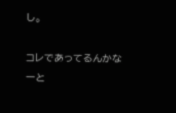し。

コレであってるんかなーと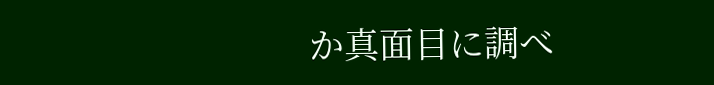か真面目に調べ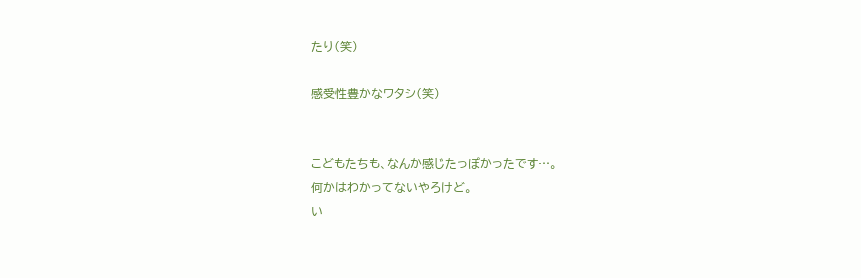たり(笑)

感受性豊かなワタシ(笑)


こどもたちも、なんか感じたっぽかったです…。
何かはわかってないやろけど。
い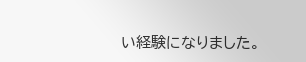い経験になりました。